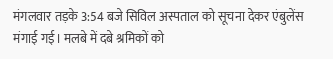मंगलवार तड़के 3:54 बजे सिविल अस्पताल को सूचना देकर एंबुलेंस मंगाई गई। मलबे में दबे श्रमिकों को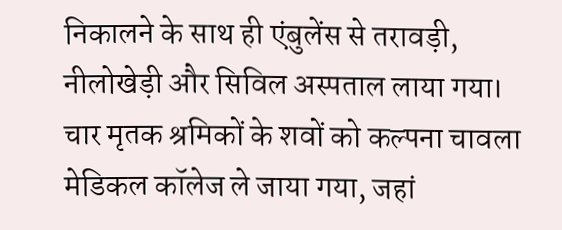निकालने के साथ ही एंबुलेंस से तरावड़ी, नीलोखेड़ी और सिविल अस्पताल लाया गया। चार मृतक श्रमिकों के शवों को कल्पना चावला मेडिकल कॉलेज ले जाया गया, जहां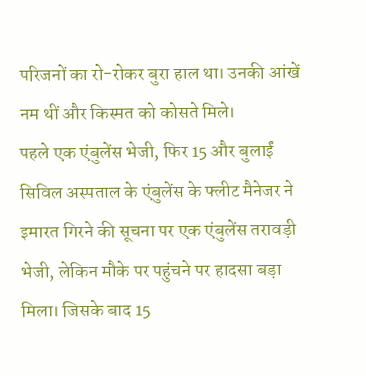परिजनों का रो-रोकर बुरा हाल था। उनकी आंखें नम थीं और किस्मत को कोसते मिले।
पहले एक एंबुलेंस भेजी, फिर 15 और बुलाईं
सिविल अस्पताल के एंबुलेंस के फ्लीट मैनेजर ने इमारत गिरने की सूचना पर एक एंबुलेंस तरावड़ी भेजी, लेकिन मौके पर पहुंचने पर हादसा बड़ा मिला। जिसके बाद 15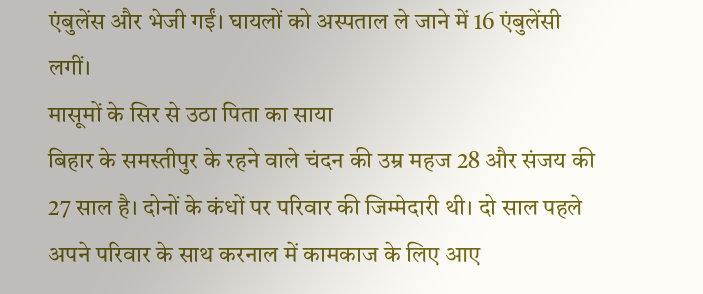एंबुलेंस और भेजी गईं। घायलों को अस्पताल ले जाने में 16 एंबुलेंसी लगीं।
मासूमों के सिर से उठा पिता का साया
बिहार के समस्तीपुर के रहने वाले चंदन की उम्र महज 28 और संजय की 27 साल है। दोनों के कंधों पर परिवार की जिम्मेदारी थी। दो साल पहले अपने परिवार के साथ करनाल में कामकाज के लिए आए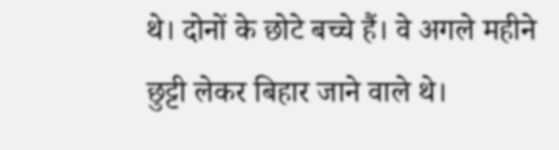थे। दोनों के छोटे बच्चे हैं। वे अगले महीने छुट्टी लेकर बिहार जाने वाले थे।